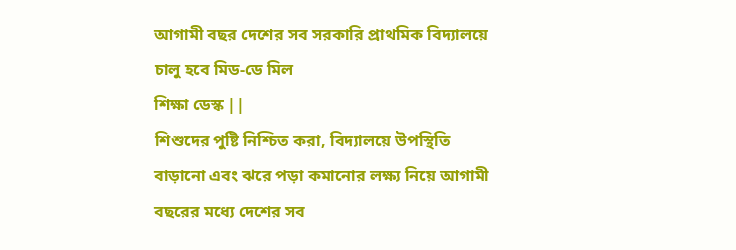আগামী বছর দেশের সব সরকারি প্রাথমিক বিদ্যালয়ে চালু হবে মিড-ডে মিল
শিক্ষা ডেস্ক ||
শিশুদের পুষ্টি নিশ্চিত করা, বিদ্যালয়ে উপস্থিতি বাড়ানো এবং ঝরে পড়া কমানোর লক্ষ্য নিয়ে আগামী বছরের মধ্যে দেশের সব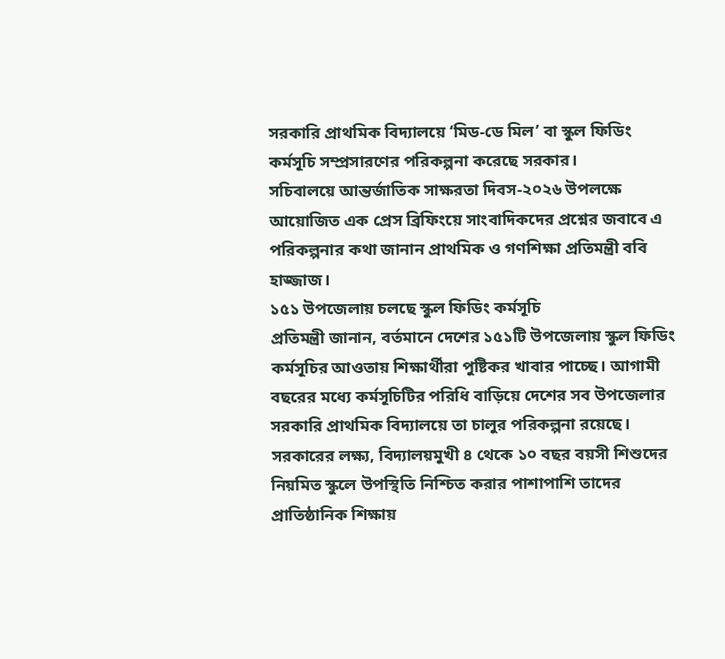সরকারি প্রাথমিক বিদ্যালয়ে ‘মিড-ডে মিল’ বা স্কুল ফিডিং কর্মসূচি সম্প্রসারণের পরিকল্পনা করেছে সরকার।
সচিবালয়ে আন্তর্জাতিক সাক্ষরতা দিবস-২০২৬ উপলক্ষে আয়োজিত এক প্রেস ব্রিফিংয়ে সাংবাদিকদের প্রশ্নের জবাবে এ পরিকল্পনার কথা জানান প্রাথমিক ও গণশিক্ষা প্রতিমন্ত্রী ববি হাজ্জাজ।
১৫১ উপজেলায় চলছে স্কুল ফিডিং কর্মসূচি
প্রতিমন্ত্রী জানান, বর্তমানে দেশের ১৫১টি উপজেলায় স্কুল ফিডিং কর্মসূচির আওতায় শিক্ষার্থীরা পুষ্টিকর খাবার পাচ্ছে। আগামী বছরের মধ্যে কর্মসূচিটির পরিধি বাড়িয়ে দেশের সব উপজেলার সরকারি প্রাথমিক বিদ্যালয়ে তা চালুর পরিকল্পনা রয়েছে।
সরকারের লক্ষ্য, বিদ্যালয়মুখী ৪ থেকে ১০ বছর বয়সী শিশুদের নিয়মিত স্কুলে উপস্থিতি নিশ্চিত করার পাশাপাশি তাদের প্রাতিষ্ঠানিক শিক্ষায়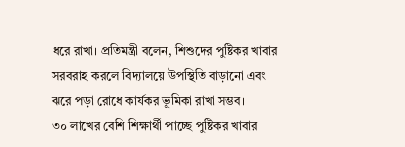ধরে রাখা। প্রতিমন্ত্রী বলেন, শিশুদের পুষ্টিকর খাবার সরবরাহ করলে বিদ্যালয়ে উপস্থিতি বাড়ানো এবং ঝরে পড়া রোধে কার্যকর ভূমিকা রাখা সম্ভব।
৩০ লাখের বেশি শিক্ষার্থী পাচ্ছে পুষ্টিকর খাবার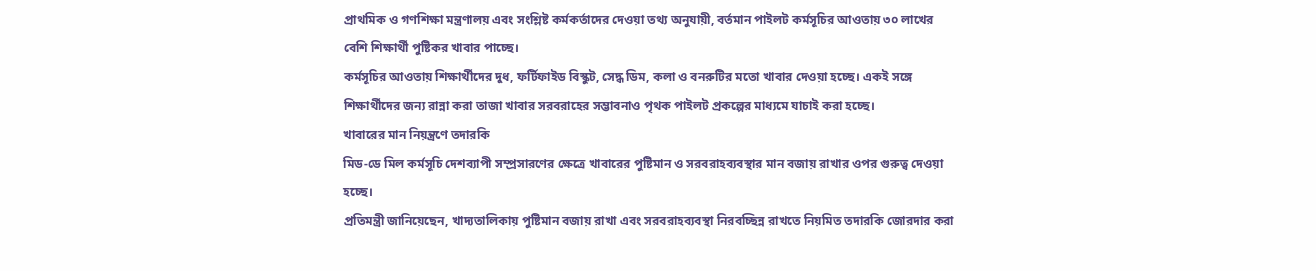প্রাথমিক ও গণশিক্ষা মন্ত্রণালয় এবং সংশ্লিষ্ট কর্মকর্তাদের দেওয়া তথ্য অনুযায়ী, বর্তমান পাইলট কর্মসূচির আওতায় ৩০ লাখের বেশি শিক্ষার্থী পুষ্টিকর খাবার পাচ্ছে।
কর্মসূচির আওতায় শিক্ষার্থীদের দুধ, ফর্টিফাইড বিস্কুট, সেদ্ধ ডিম, কলা ও বনরুটির মতো খাবার দেওয়া হচ্ছে। একই সঙ্গে শিক্ষার্থীদের জন্য রান্না করা তাজা খাবার সরবরাহের সম্ভাবনাও পৃথক পাইলট প্রকল্পের মাধ্যমে যাচাই করা হচ্ছে।
খাবারের মান নিয়ন্ত্রণে তদারকি
মিড-ডে মিল কর্মসূচি দেশব্যাপী সম্প্রসারণের ক্ষেত্রে খাবারের পুষ্টিমান ও সরবরাহব্যবস্থার মান বজায় রাখার ওপর গুরুত্ব দেওয়া হচ্ছে।
প্রতিমন্ত্রী জানিয়েছেন, খাদ্যতালিকায় পুষ্টিমান বজায় রাখা এবং সরবরাহব্যবস্থা নিরবচ্ছিন্ন রাখতে নিয়মিত তদারকি জোরদার করা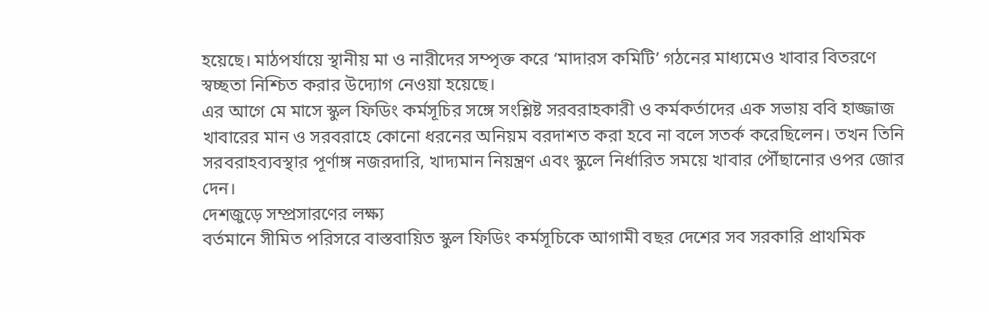হয়েছে। মাঠপর্যায়ে স্থানীয় মা ও নারীদের সম্পৃক্ত করে ‘মাদারস কমিটি’ গঠনের মাধ্যমেও খাবার বিতরণে স্বচ্ছতা নিশ্চিত করার উদ্যোগ নেওয়া হয়েছে।
এর আগে মে মাসে স্কুল ফিডিং কর্মসূচির সঙ্গে সংশ্লিষ্ট সরবরাহকারী ও কর্মকর্তাদের এক সভায় ববি হাজ্জাজ খাবারের মান ও সরবরাহে কোনো ধরনের অনিয়ম বরদাশত করা হবে না বলে সতর্ক করেছিলেন। তখন তিনি সরবরাহব্যবস্থার পূর্ণাঙ্গ নজরদারি, খাদ্যমান নিয়ন্ত্রণ এবং স্কুলে নির্ধারিত সময়ে খাবার পৌঁছানোর ওপর জোর দেন।
দেশজুড়ে সম্প্রসারণের লক্ষ্য
বর্তমানে সীমিত পরিসরে বাস্তবায়িত স্কুল ফিডিং কর্মসূচিকে আগামী বছর দেশের সব সরকারি প্রাথমিক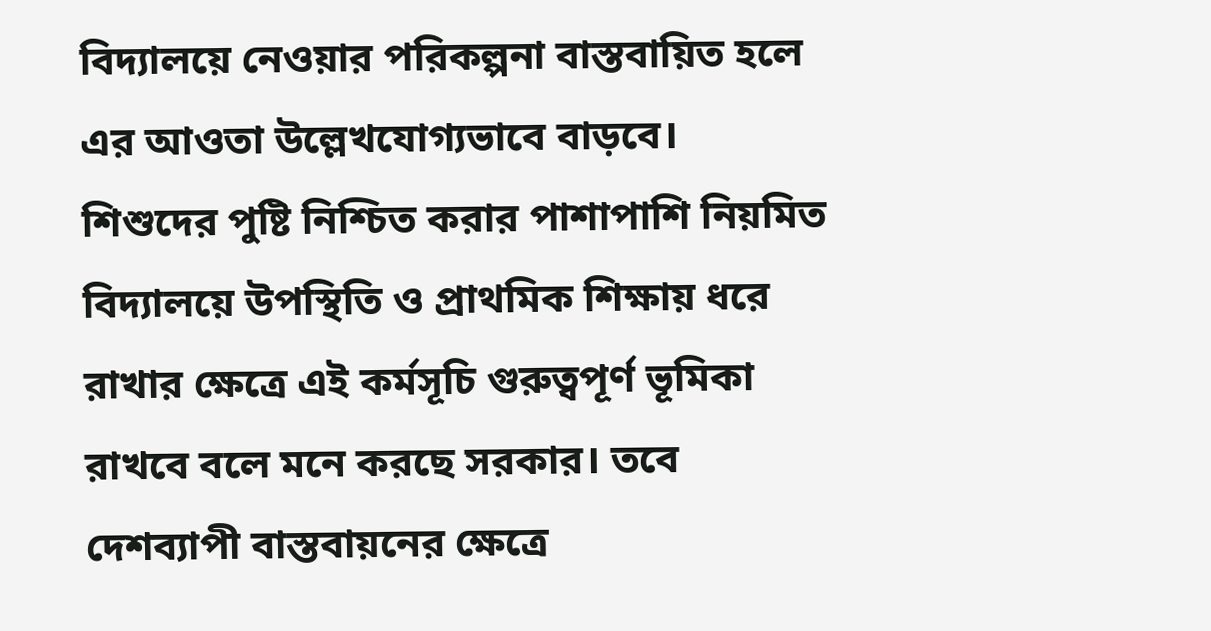বিদ্যালয়ে নেওয়ার পরিকল্পনা বাস্তবায়িত হলে এর আওতা উল্লেখযোগ্যভাবে বাড়বে।
শিশুদের পুষ্টি নিশ্চিত করার পাশাপাশি নিয়মিত বিদ্যালয়ে উপস্থিতি ও প্রাথমিক শিক্ষায় ধরে রাখার ক্ষেত্রে এই কর্মসূচি গুরুত্বপূর্ণ ভূমিকা রাখবে বলে মনে করছে সরকার। তবে দেশব্যাপী বাস্তবায়নের ক্ষেত্রে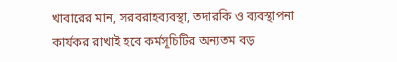খাবারের মান, সরবরাহব্যবস্থা, তদারকি ও ব্যবস্থাপনা কার্যকর রাখাই হবে কর্মসূচিটির অন্যতম বড়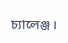চ্যালেঞ্জ।